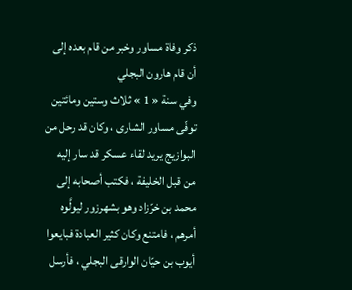ذكر وفاة مساور وخبر من قام بعده إلى أن قام هارون البجلي
وفي سنة « 1 » ثلاث وستين ومائتين توفّى مساور الشارى ، وكان قد رحل من البوازيج يريد لقاء عسكر قد سار إليه من قبل الخليفة ، فكتب أصحابه إلى محمد بن خرّزاد وهو بشهرزور ليولَّوه أمرهم ، فامتنع وكان كثير العبادة فبايعوا أيوب بن حيّان الوارقى البجلي ، فأرسل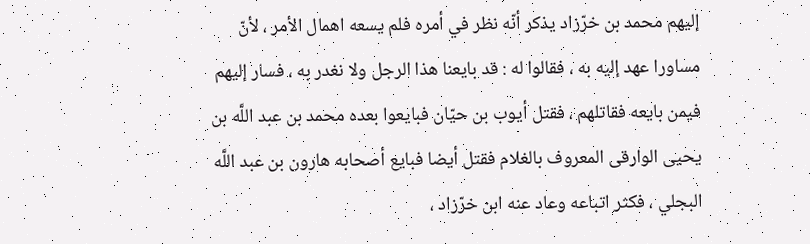إليهم محمد بن خرّزاد يذكر أنّه نظر في أمره فلم يسعه اهمال الأمر ، لأنّ مساورا عهد إليه به ، فقالوا له : قد بايعنا هذا الرجل ولا نغدر به ، فسار إليهم فيمن بايعه فقاتلهم ، فقتل أيوب بن حيّان فبايعوا بعده محمد بن عبد اللَّه بن يحيى الوارقى المعروف بالغلام فقتل أيضا فبايع أصحابه هارون بن عبد اللَّه البجلي ، فكثر اتباعه وعاد عنه ابن خرّزاد ،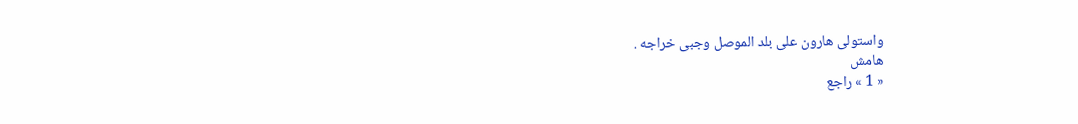واستولى هارون على بلد الموصل وجبى خراجه .
هامش
« 1 » راجع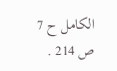الكامل ح 7 ص 214 .